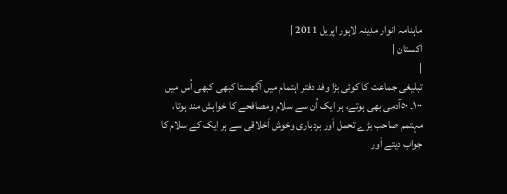ماہنامہ انوار مدینہ لاہور اپریل 2011 |
اكستان |
|
تبلیغی جماعت کا کوئی بڑا وفد دفتر اہتمام میں آگھستا کبھی کبھی اُس میں ١٠٠۔ ٥٠آدمی بھی ہوتے، ہر ایک اُن سے سلام ومصافحے کا خواہش مند ہوتا، مہتمم صاحب بڑے تحمل اَور بردباری وخوش اَخلاقی سے ہر ایک کے سلام کا جواب دیتے اَور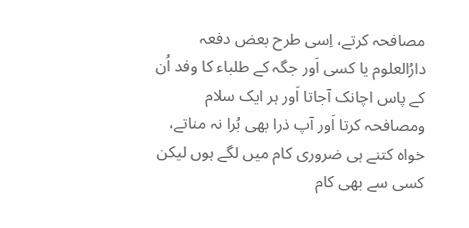مصافحہ کرتے، اِسی طرح بعض دفعہ دارُالعلوم یا کسی اَور جگہ کے طلباء کا وفد اُن کے پاس اچانک آجاتا اَور ہر ایک سلام ومصافحہ کرتا اَور آپ ذرا بھی بُرا نہ مناتے، خواہ کتنے ہی ضروری کام میں لگے ہوں لیکن کسی سے بھی کام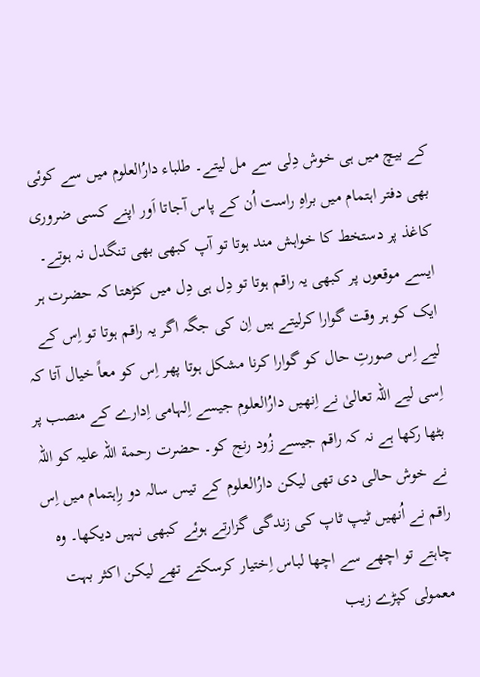کے بیچ میں ہی خوش دِلی سے مل لیتے۔ طلباء دارُالعلوم میں سے کوئی بھی دفتر اہتمام میں براہِ راست اُن کے پاس آجاتا اَور اپنے کسی ضروری کاغذ پر دستخط کا خواہش مند ہوتا تو آپ کبھی بھی تنگدل نہ ہوتے۔ ایسے موقعوں پر کبھی یہ راقم ہوتا تو دِل ہی دِل میں کڑھتا کہ حضرت ہر ایک کو ہر وقت گوارا کرلیتے ہیں اِن کی جگہ اگر یہ راقم ہوتا تو اِس کے لیے اِس صورتِ حال کو گوارا کرنا مشکل ہوتا پھر اِس کو معاً خیال آتا کہ اِسی لیے اللہ تعالیٰ نے اِنھیں دارُالعلوم جیسے اِلہامی اِدارے کے منصب پر بٹھا رکھا ہے نہ کہ راقم جیسے زُود رنج کو۔ حضرت رحمة اللہ علیہ کو اللہ نے خوش حالی دی تھی لیکن دارُالعلوم کے تیس سالہ دو رِاہتمام میں اِس راقم نے اُنھیں ٹیپ ٹاپ کی زندگی گزارتے ہوئے کبھی نہیں دیکھا۔ وہ چاہتے تو اچھے سے اچھا لباس اِختیار کرسکتے تھے لیکن اکثر بہت معمولی کپڑے زیب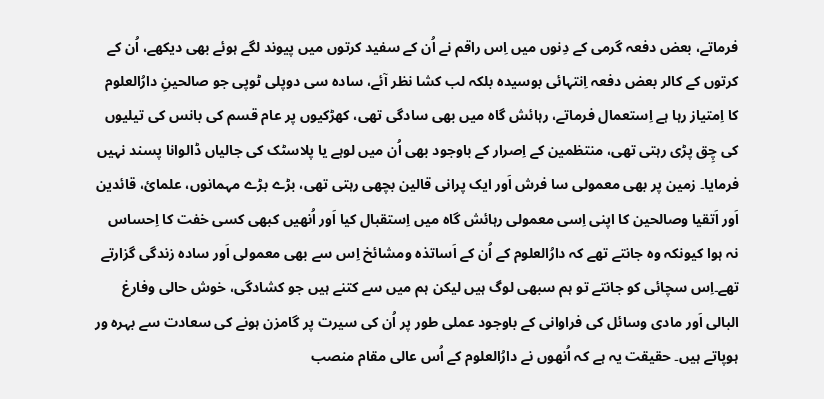فرماتے، بعض دفعہ گرمی کے دِنوں میں اِس راقم نے اُن کے سفید کرتوں میں پیوند لگے ہوئے بھی دیکھے، اُن کے کرتوں کے کالر بعض دفعہ اِنتہائی بوسیدہ بلکہ لب کشا نظر آئے، سادہ سی دوپلی ٹوپی جو صالحینِ دارُالعلوم کا اِمتیاز رہا ہے اِستعمال فرماتے، رہائش گاہ میں بھی سادگی تھی، کھڑکیوں پر عام قسم کی بانس کی تیلیوں کی چِق پڑی رہتی تھی، منتظمین کے اِصرار کے باوجود بھی اُن میں لوہے یا پلاسٹک کی جالیاں ڈالوانا پسند نہیں فرمایا۔ زمین پر بھی معمولی سا فرش اَور ایک پرانی قالین بچھی رہتی تھی، بڑے بڑے مہمانوں، علمائ، قائدین اَور اَتقیا وصالحین کا اپنی اِسی معمولی رہائش گاہ میں اِستقبال کیا اَور اُنھیں کبھی کسی خفت کا اِحساس نہ ہوا کیونکہ وہ جانتے تھے کہ دارُالعلوم کے اُن کے اَساتذہ ومشائخ اِس سے بھی معمولی اَور سادہ زندگی گزارتے تھے۔اِس سچائی کو جانتے تو ہم سبھی لوگ ہیں لیکن ہم میں سے کتنے ہیں جو کشادگی، خوش حالی وفارغ البالی اَور مادی وسائل کی فراوانی کے باوجود عملی طور پر اُن کی سیرت پر گامزن ہونے کی سعادت سے بہرہ ور ہوپاتے ہیں۔ حقیقت یہ ہے کہ اُنھوں نے دارُالعلوم کے اُس عالی مقام منصب